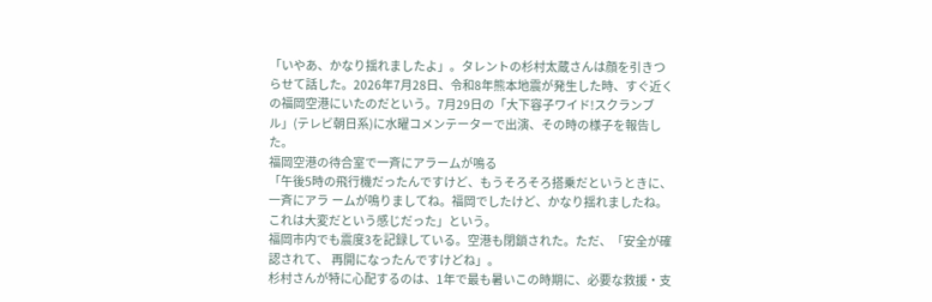「いやあ、かなり揺れましたよ」。タレントの杉村太蔵さんは顔を引きつらせて話した。2026年7月28日、令和8年熊本地震が発生した時、すぐ近くの福岡空港にいたのだという。7月29日の「大下容子ワイド!スクランブル」(テレビ朝日系)に水曜コメンテーターで出演、その時の様子を報告した。
福岡空港の待合室で一斉にアラームが鳴る
「午後5時の飛行機だったんですけど、もうそろそろ搭乗だというときに、一斉にアラ ームが鳴りましてね。福岡でしたけど、かなり揺れましたね。これは大変だという感じだった」という。
福岡市内でも震度3を記録している。空港も閉鎖された。ただ、「安全が確認されて、 再開になったんですけどね」。
杉村さんが特に心配するのは、1年で最も暑いこの時期に、必要な救援・支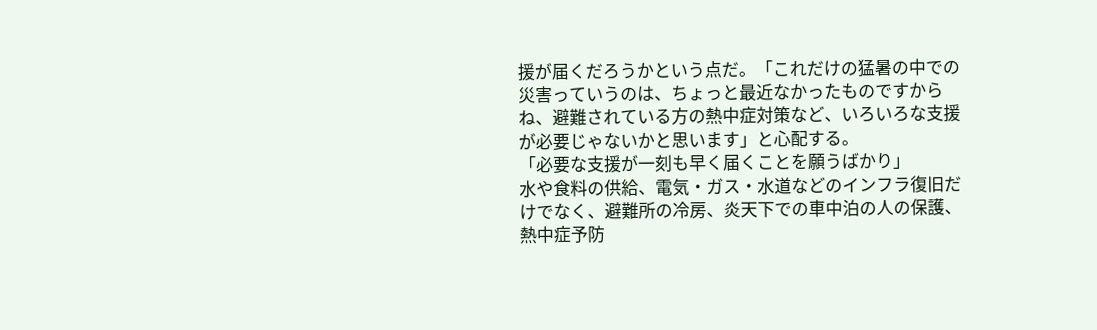援が届くだろうかという点だ。「これだけの猛暑の中での災害っていうのは、ちょっと最近なかったものですからね、避難されている方の熱中症対策など、いろいろな支援が必要じゃないかと思います」と心配する。
「必要な支援が一刻も早く届くことを願うばかり」
水や食料の供給、電気・ガス・水道などのインフラ復旧だけでなく、避難所の冷房、炎天下での車中泊の人の保護、熱中症予防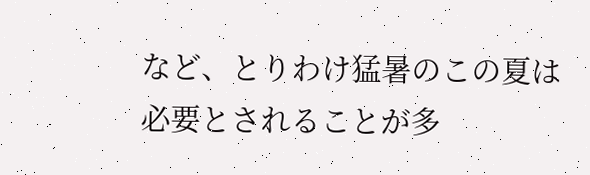など、とりわけ猛暑のこの夏は必要とされることが多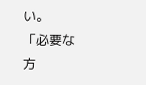い。
「必要な方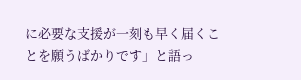に必要な支援が一刻も早く届くことを願うばかりです」と語っ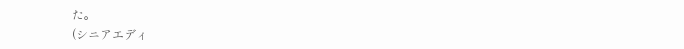た。
(シニアエディ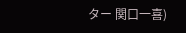ター 関口一喜)